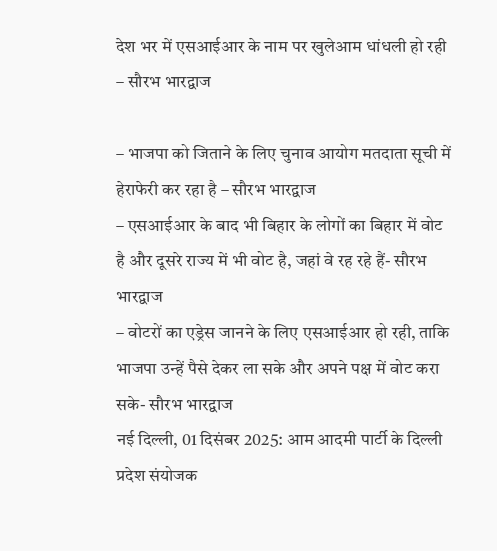देश भर में एसआईआर के नाम पर खुलेआम धांधली हो रही – सौरभ भारद्वाज

– भाजपा को जिताने के लिए चुनाव आयोग मतदाता सूची में हेराफेरी कर रहा है – सौरभ भारद्वाज
– एसआईआर के बाद भी बिहार के लोगों का बिहार में वोट है और दूसरे राज्य में भी वोट है, जहां वे रह रहे हैं- सौरभ भारद्वाज
– वोटरों का एड्रेस जानने के लिए एसआईआर हो रही, ताकि भाजपा उन्हें पैसे देकर ला सके और अपने पक्ष में वोट करा सके- सौरभ भारद्वाज
नई दिल्ली, 01 दिसंबर 2025: आम आदमी पार्टी के दिल्ली प्रदेश संयोजक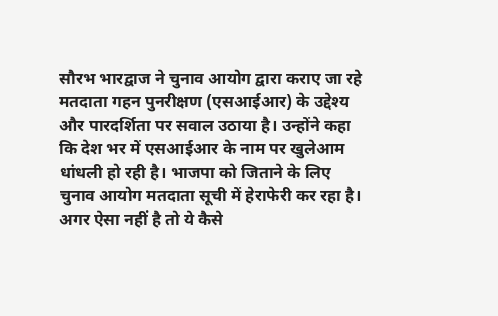सौरभ भारद्वाज ने चुनाव आयोग द्वारा कराए जा रहे मतदाता गहन पुनरीक्षण (एसआईआर) के उद्देश्य और पारदर्शिता पर सवाल उठाया है। उन्होंने कहा कि देश भर में एसआईआर के नाम पर खुलेआम धांधली हो रही है। भाजपा को जिताने के लिए चुनाव आयोग मतदाता सूची में हेराफेरी कर रहा है। अगर ऐसा नहीं है तो ये कैसे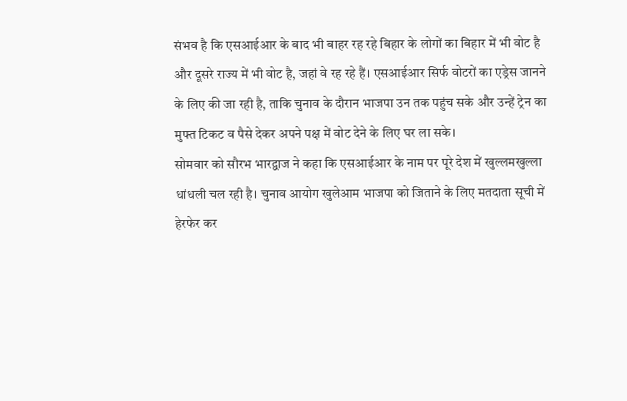संभव है कि एसआईआर के बाद भी बाहर रह रहे बिहार के लोगों का बिहार में भी वोट है और दूसरे राज्य में भी वोट है, जहां वे रह रहे हैं। एसआईआर सिर्फ वोटरों का एड्रेस जानने के लिए की जा रही है, ताकि चुनाव के दौरान भाजपा उन तक पहुंच सके और उन्हें ट्रेन का मुफ्त टिकट व पैसे देकर अपने पक्ष में वोट देने के लिए घर ला सके।
सोमवार को सौरभ भारद्वाज ने कहा कि एसआईआर के नाम पर पूरे देश में खुल्लमखुल्ला धांधली चल रही है। चुनाव आयोग खुलेआम भाजपा को जिताने के लिए मतदाता सूची में हेरफेर कर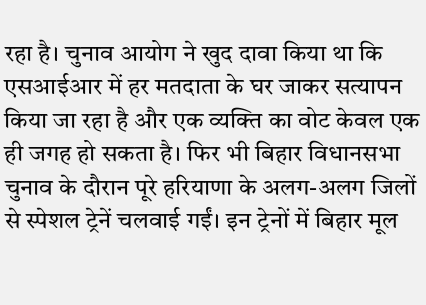रहा है। चुनाव आयोग ने खुद दावा किया था कि एसआईआर में हर मतदाता के घर जाकर सत्यापन किया जा रहा है और एक व्यक्ति का वोट केवल एक ही जगह हो सकता है। फिर भी बिहार विधानसभा चुनाव के दौरान पूरे हरियाणा के अलग-अलग जिलों से स्पेशल ट्रेनें चलवाई गईं। इन ट्रेनों में बिहार मूल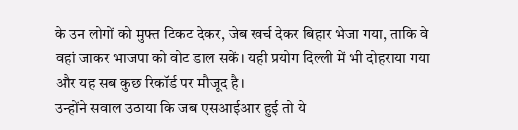के उन लोगों को मुफ्त टिकट देकर, जेब खर्च देकर बिहार भेजा गया, ताकि वे वहां जाकर भाजपा को वोट डाल सकें। यही प्रयोग दिल्ली में भी दोहराया गया और यह सब कुछ रिकॉर्ड पर मौजूद है।
उन्होंने सवाल उठाया कि जब एसआईआर हुई तो ये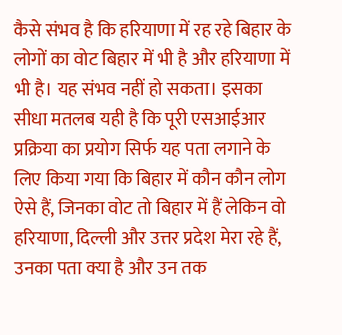कैसे संभव है कि हरियाणा में रह रहे बिहार के लोगों का वोट बिहार में भी है और हरियाणा में भी है। यह संभव नहीं हो सकता। इसका सीधा मतलब यही है कि पूरी एसआईआर प्रक्रिया का प्रयोग सिर्फ यह पता लगाने के लिए किया गया कि बिहार में कौन कौन लोग ऐसे हैं, जिनका वोट तो बिहार में हैं लेकिन वो हरियाणा, दिल्ली और उत्तर प्रदेश मेरा रहे हैं, उनका पता क्या है और उन तक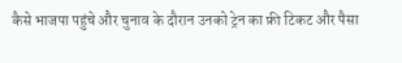कैसे भाजपा पहुंचे और चुनाव के दौरान उनको ट्रेन का फ्री टिकट और पैसा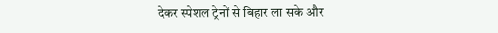देकर स्पेशल ट्रेनों से बिहार ला सके और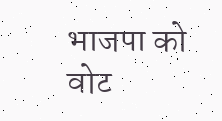भाजपा को वोट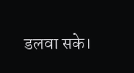डलवा सके।